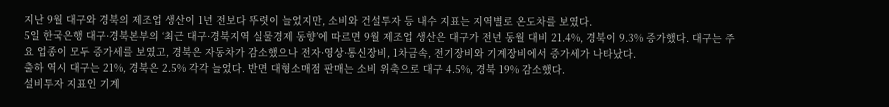지난 9월 대구와 경북의 제조업 생산이 1년 전보다 뚜렷이 늘었지만, 소비와 건설투자 등 내수 지표는 지역별로 온도차를 보였다.
5일 한국은행 대구·경북본부의 ‘최근 대구·경북지역 실물경제 동향’에 따르면 9월 제조업 생산은 대구가 전년 동월 대비 21.4%, 경북이 9.3% 증가했다. 대구는 주요 업종이 모두 증가세를 보였고, 경북은 자동차가 감소했으나 전자·영상·통신장비, 1차금속, 전기장비와 기계장비에서 증가세가 나타났다.
출하 역시 대구는 21%, 경북은 2.5% 각각 늘었다. 반면 대형소매점 판매는 소비 위축으로 대구 4.5%, 경북 19% 감소했다.
설비투자 지표인 기계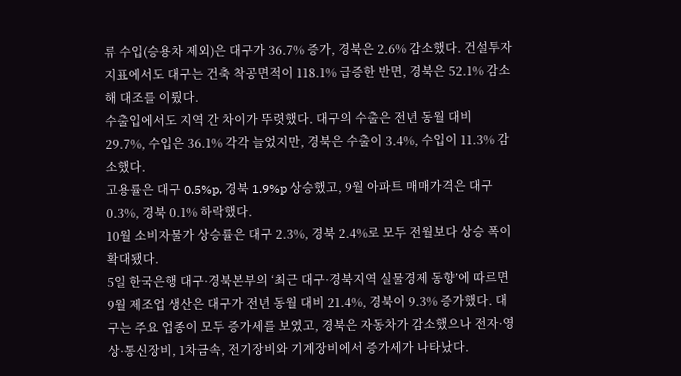류 수입(승용차 제외)은 대구가 36.7% 증가, 경북은 2.6% 감소했다. 건설투자 지표에서도 대구는 건축 착공면적이 118.1% 급증한 반면, 경북은 52.1% 감소해 대조를 이뤘다.
수출입에서도 지역 간 차이가 뚜렷했다. 대구의 수출은 전년 동월 대비 29.7%, 수입은 36.1% 각각 늘었지만, 경북은 수출이 3.4%, 수입이 11.3% 감소했다.
고용률은 대구 0.5%p, 경북 1.9%p 상승했고, 9월 아파트 매매가격은 대구 0.3%, 경북 0.1% 하락했다.
10월 소비자물가 상승률은 대구 2.3%, 경북 2.4%로 모두 전월보다 상승 폭이 확대됐다.
5일 한국은행 대구·경북본부의 ‘최근 대구·경북지역 실물경제 동향’에 따르면 9월 제조업 생산은 대구가 전년 동월 대비 21.4%, 경북이 9.3% 증가했다. 대구는 주요 업종이 모두 증가세를 보였고, 경북은 자동차가 감소했으나 전자·영상·통신장비, 1차금속, 전기장비와 기계장비에서 증가세가 나타났다.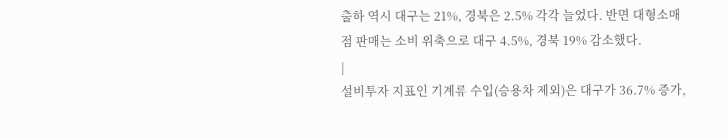출하 역시 대구는 21%, 경북은 2.5% 각각 늘었다. 반면 대형소매점 판매는 소비 위축으로 대구 4.5%, 경북 19% 감소했다.
|
설비투자 지표인 기계류 수입(승용차 제외)은 대구가 36.7% 증가,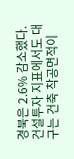경북은 2.6% 감소했다. 건설투자 지표에서도 대구는 건축 착공면적이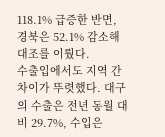118.1% 급증한 반면, 경북은 52.1% 감소해 대조를 이뤘다.
수출입에서도 지역 간 차이가 뚜렷했다. 대구의 수출은 전년 동월 대비 29.7%, 수입은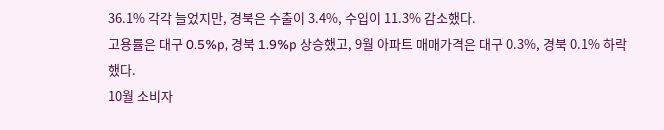36.1% 각각 늘었지만, 경북은 수출이 3.4%, 수입이 11.3% 감소했다.
고용률은 대구 0.5%p, 경북 1.9%p 상승했고, 9월 아파트 매매가격은 대구 0.3%, 경북 0.1% 하락했다.
10월 소비자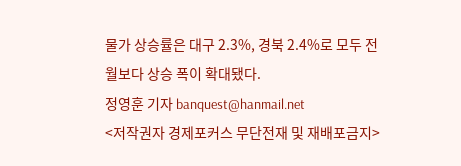물가 상승률은 대구 2.3%, 경북 2.4%로 모두 전월보다 상승 폭이 확대됐다.
정영훈 기자 banquest@hanmail.net
<저작권자 경제포커스 무단전재 및 재배포금지>